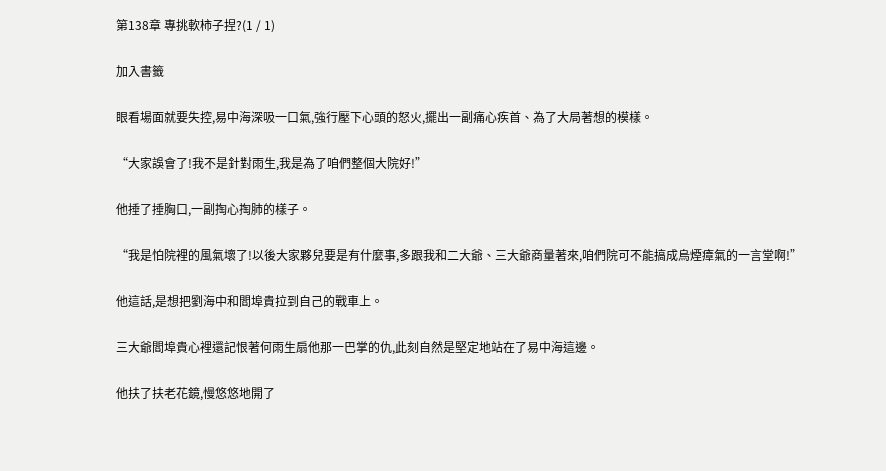第138章 專挑軟柿子捏?(1 / 1)

加入書籤

眼看場面就要失控,易中海深吸一口氣,強行壓下心頭的怒火,擺出一副痛心疾首、為了大局著想的模樣。

“大家誤會了!我不是針對雨生,我是為了咱們整個大院好!”

他捶了捶胸口,一副掏心掏肺的樣子。

“我是怕院裡的風氣壞了!以後大家夥兒要是有什麼事,多跟我和二大爺、三大爺商量著來,咱們院可不能搞成烏煙瘴氣的一言堂啊!”

他這話,是想把劉海中和閻埠貴拉到自己的戰車上。

三大爺閻埠貴心裡還記恨著何雨生扇他那一巴掌的仇,此刻自然是堅定地站在了易中海這邊。

他扶了扶老花鏡,慢悠悠地開了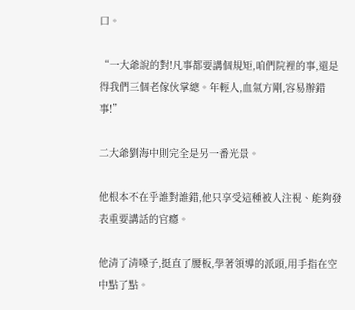口。

“一大爺說的對!凡事都要講個規矩,咱們院裡的事,還是得我們三個老傢伙掌總。年輕人,血氣方剛,容易辦錯事!”

二大爺劉海中則完全是另一番光景。

他根本不在乎誰對誰錯,他只享受這種被人注視、能夠發表重要講話的官癮。

他清了清嗓子,挺直了腰板,學著領導的派頭,用手指在空中點了點。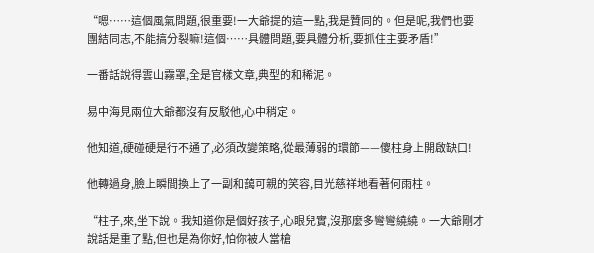“嗯……這個風氣問題,很重要!一大爺提的這一點,我是贊同的。但是呢,我們也要團結同志,不能搞分裂嘛!這個……具體問題,要具體分析,要抓住主要矛盾!”

一番話說得雲山霧罩,全是官樣文章,典型的和稀泥。

易中海見兩位大爺都沒有反駁他,心中稍定。

他知道,硬碰硬是行不通了,必須改變策略,從最薄弱的環節——傻柱身上開啟缺口!

他轉過身,臉上瞬間換上了一副和藹可親的笑容,目光慈祥地看著何雨柱。

“柱子,來,坐下說。我知道你是個好孩子,心眼兒實,沒那麼多彎彎繞繞。一大爺剛才說話是重了點,但也是為你好,怕你被人當槍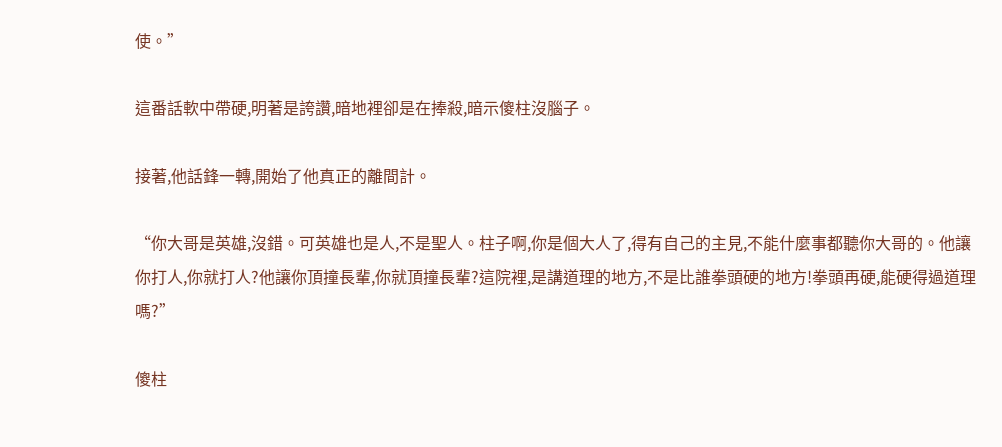使。”

這番話軟中帶硬,明著是誇讚,暗地裡卻是在捧殺,暗示傻柱沒腦子。

接著,他話鋒一轉,開始了他真正的離間計。

“你大哥是英雄,沒錯。可英雄也是人,不是聖人。柱子啊,你是個大人了,得有自己的主見,不能什麼事都聽你大哥的。他讓你打人,你就打人?他讓你頂撞長輩,你就頂撞長輩?這院裡,是講道理的地方,不是比誰拳頭硬的地方!拳頭再硬,能硬得過道理嗎?”

傻柱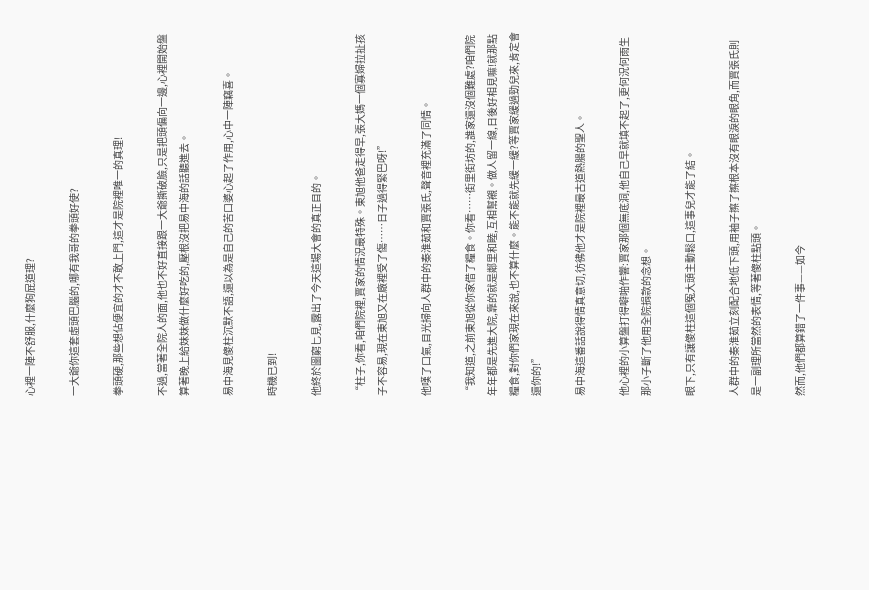心裡一陣不舒服,什麼狗屁道理?

一大爺你這套虛頭巴腦的,哪有我哥的拳頭好使?

拳頭硬,那些想佔便宜的才不敢上門,這才是院裡唯一的真理!

不過,當著全院人的面,他也不好直接跟一大爺撕破臉,只是把頭偏向一邊,心裡開始盤算著晚上給妹妹做什麼好吃的,壓根沒把易中海的話聽進去。

易中海見傻柱沉默不語,還以為是自己的苦口婆心起了作用,心中一陣竊喜。

時機已到!

他終於圖窮匕見,露出了今天這場大會的真正目的。

“柱子,你看,咱們院裡,賈家的情況最特殊。東旭他爸走得早,張大媽一個寡婦拉扯孩子不容易,現在東旭又在廠裡受了傷……日子過得緊巴呀!”

他嘆了口氣,目光掃向人群中的秦淮茹和賈張氏,聲音裡充滿了同情。

“我知道,之前東旭從你家借了糧食。你看……街里街坊的,誰家還沒個難處?咱們院年年都是先進大院,靠的就是鄰里和睦,互相幫襯。做人留一線,日後好相見嘛!就那點糧食,對你們家現在來說,也不算什麼。能不能就先緩一緩?等賈家緩過勁兒來,肯定會還你的!”

易中海這番話說得情真意切,彷彿他才是院裡最古道熱腸的聖人。

他心裡的小算盤打得噼啪作響:賈家那個無底洞,他自己早就填不起了,更何況何雨生那小子斷了他用全院捐款的念想。

眼下,只有讓傻柱這個冤大頭主動鬆口,這事兒才能了結。

人群中的秦淮茹立刻配合地低下頭,用袖子擦了擦根本沒有眼淚的眼角,而賈張氏則是一副理所當然的表情,等著傻柱點頭。

然而,他們都算錯了一件事——如今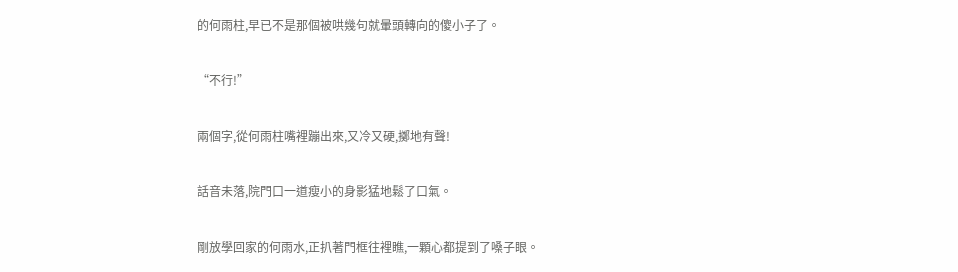的何雨柱,早已不是那個被哄幾句就暈頭轉向的傻小子了。

“不行!”

兩個字,從何雨柱嘴裡蹦出來,又冷又硬,擲地有聲!

話音未落,院門口一道瘦小的身影猛地鬆了口氣。

剛放學回家的何雨水,正扒著門框往裡瞧,一顆心都提到了嗓子眼。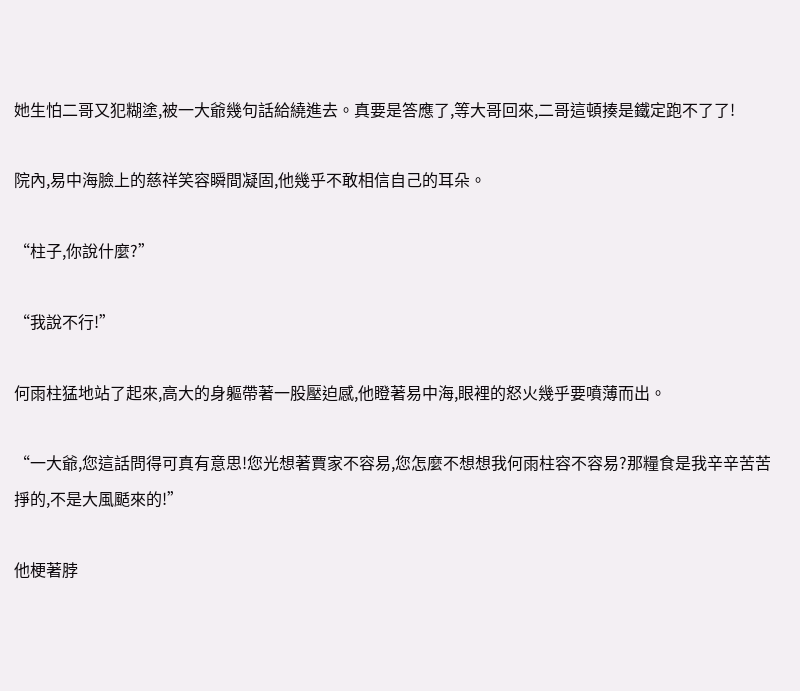她生怕二哥又犯糊塗,被一大爺幾句話給繞進去。真要是答應了,等大哥回來,二哥這頓揍是鐵定跑不了了!

院內,易中海臉上的慈祥笑容瞬間凝固,他幾乎不敢相信自己的耳朵。

“柱子,你說什麼?”

“我說不行!”

何雨柱猛地站了起來,高大的身軀帶著一股壓迫感,他瞪著易中海,眼裡的怒火幾乎要噴薄而出。

“一大爺,您這話問得可真有意思!您光想著賈家不容易,您怎麼不想想我何雨柱容不容易?那糧食是我辛辛苦苦掙的,不是大風颳來的!”

他梗著脖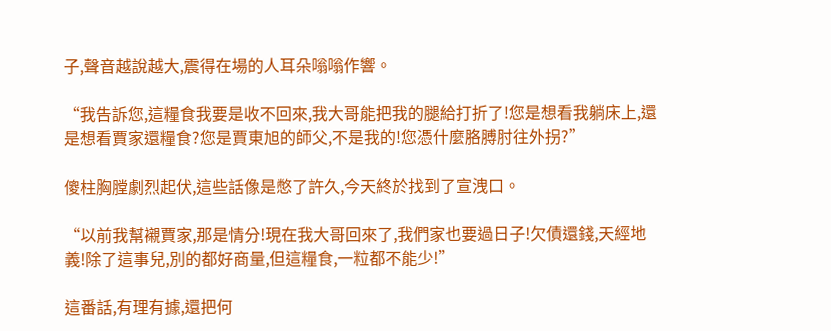子,聲音越說越大,震得在場的人耳朵嗡嗡作響。

“我告訴您,這糧食我要是收不回來,我大哥能把我的腿給打折了!您是想看我躺床上,還是想看賈家還糧食?您是賈東旭的師父,不是我的!您憑什麼胳膊肘往外拐?”

傻柱胸膛劇烈起伏,這些話像是憋了許久,今天終於找到了宣洩口。

“以前我幫襯賈家,那是情分!現在我大哥回來了,我們家也要過日子!欠債還錢,天經地義!除了這事兒,別的都好商量,但這糧食,一粒都不能少!”

這番話,有理有據,還把何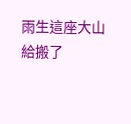雨生這座大山給搬了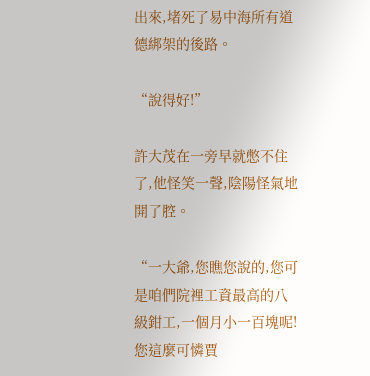出來,堵死了易中海所有道德綁架的後路。

“說得好!”

許大茂在一旁早就憋不住了,他怪笑一聲,陰陽怪氣地開了腔。

“一大爺,您瞧您說的,您可是咱們院裡工資最高的八級鉗工,一個月小一百塊呢!您這麼可憐賈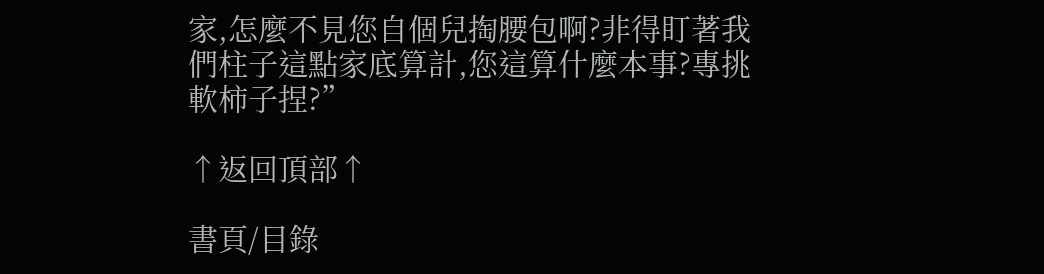家,怎麼不見您自個兒掏腰包啊?非得盯著我們柱子這點家底算計,您這算什麼本事?專挑軟柿子捏?”

↑返回頂部↑

書頁/目錄